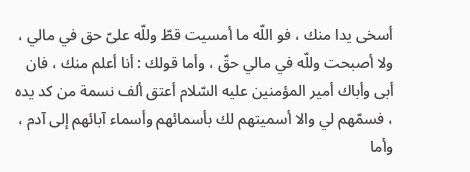أسخى يدا منك ، فو اللّه ما أمسيت قطّ وللّه علىّ حق في مالي ، ولا أصبحت وللّه في مالي حقّ ، وأما قولك : أنا أعلم منك ، فان أبى وأباك أمير المؤمنين عليه السّلام أعتق ألف نسمة من كد يده ، فسمّهم لي والا أسميتهم لك بأسمائهم وأسماء آبائهم إلى آدم ، وأما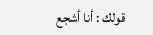قولك : أنا أشجع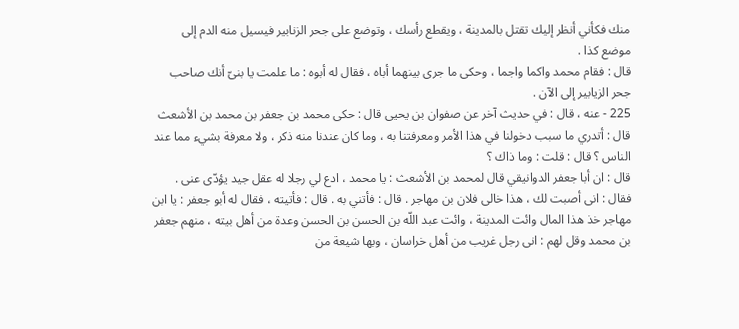منك فكأني أنظر إليك تقتل بالمدينة ، ويقطع رأسك ، وتوضع على جحر الزنابير فيسيل منه الدم إلى موضع كذا .
قال : فقام محمد واكما واجما ، وحكى ما جرى بينهما أباه ، فقال له أبوه : ما علمت يا بنىّ أنك صاحب جحر الزيابير إلى الآن .
225 - عنه ، قال : في حديث آخر عن صفوان بن يحيى قال : حكى محمد بن جعفر بن محمد بن الأشعث قال : أتدري ما سبب دخولنا في هذا الأمر ومعرفتنا به ، وما كان عندنا منه ذكر ، ولا معرفة بشيء مما عند الناس ؟ قال : قلت : وما ذاك ؟
قال : ان أبا جعفر الدوانيقي قال لمحمد بن الأشعث : يا محمد ، ادع لي رجلا له عقل جيد يؤدّى عنى . فقال : انى أصبت لك ، هذا خالى فلان بن مهاجر . قال : فأتني به . قال : فأتيته ، فقال له أبو جعفر : يا ابن مهاجر خذ هذا المال وائت المدينة ، وائت عبد اللّه بن الحسن بن الحسن وعدة من أهل بيته ، منهم جعفر بن محمد وقل لهم : انى رجل غريب من أهل خراسان ، وبها شيعة من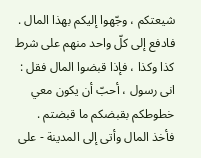شيعتكم ، وجّهوا إليكم بهذا المال . فادفع إلى كلّ واحد منهم على شرط كذا وكذا ، فإذا قبضوا المال فقل : انى رسول ، أحبّ أن يكون معي خطوطكم بقبضكم ما قبضتم .
فأخذ المال وأتى إلى المدينة - على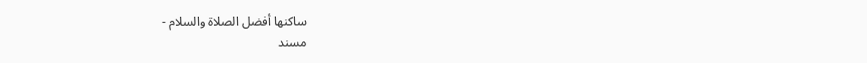ساكنها أفضل الصلاة والسلام -
مسند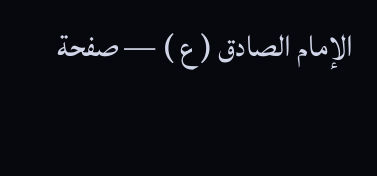الإمام الصادق ( ع ) — صفحة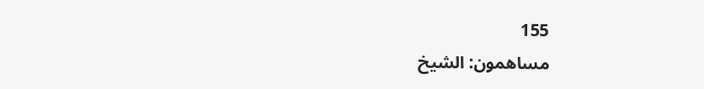155
مساهمون: الشيخ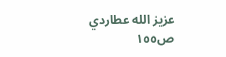عزيز الله عطاردي
ص١٥٥